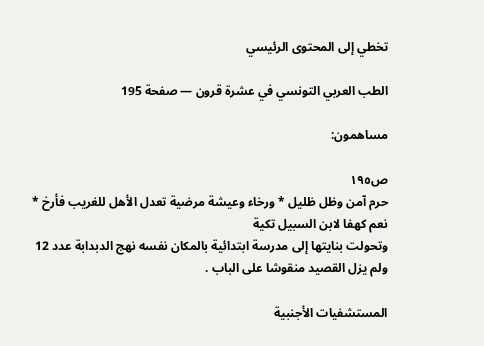تخطي إلى المحتوى الرئيسي

الطب العربي التونسي في عشرة قرون — صفحة 195

مساهمون:

ص١٩٥
حرم آمن وظل ظليل * ورخاء وعيشة مرضية تعدل الأهل للغريب فأرخ * نعم كهفا لابن السبيل تكية
وتحولت بنايتها إلى مدرسة ابتدائية بالمكان نفسه نهج الدبدابة عدد 12 ولم يزل القصيد منقوشا على الباب .

المستشفيات الأجنبية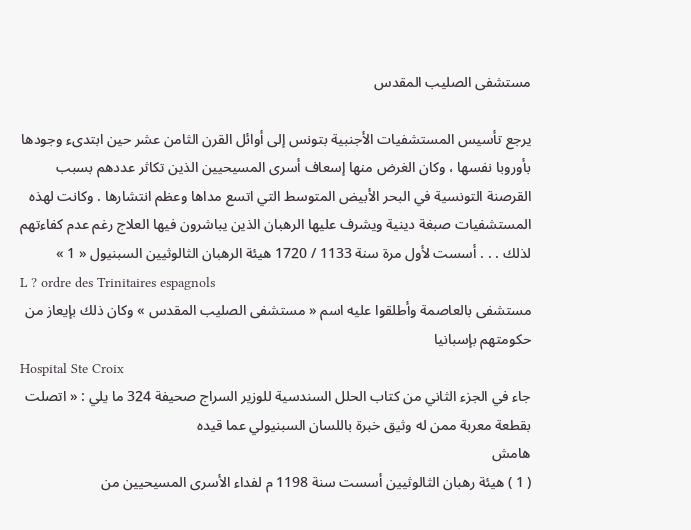مستشفى الصليب المقدس

يرجع تأسيس المستشفيات الأجنبية بتونس إلى أوائل القرن الثامن عشر حين ابتدىء وجودها بأوروبا نفسها ، وكان الغرض منها إسعاف أسرى المسيحيين الذين تكاثر عددهم بسبب القرصنة التونسية في البحر الأبيض المتوسط التي اتسع مداها وعظم انتشارها . وكانت لهذه المستشفيات صبغة دينية ويشرف عليها الرهبان الذين يباشرون فيها العلاج رغم عدم كفاءتهم لذلك . . . أسست لأول مرة سنة 1133 / 1720 هيئة الرهبان الثالوثيين السبنيول « 1 »
L ? ordre des Trinitaires espagnols
مستشفى بالعاصمة وأطلقوا عليه اسم « مستشفى الصليب المقدس » وكان ذلك بإيعاز من حكومتهم بإسبانيا
Hospital Ste Croix
جاء في الجزء الثاني من كتاب الحلل السندسية للوزير السراج صحيفة 324 ما يلي : « اتصلت بقطعة معربة ممن له وثيق خبرة باللسان السبنيولي عما قيده
هامش
( 1 ) هيئة رهبان الثالوثيين أسست سنة 1198 م لفداء الأسرى المسيحيين من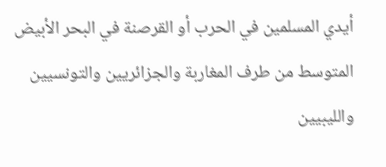أيدي المسلمين في الحرب أو القرصنة في البحر الأبيض المتوسط من طرف المغاربة والجزائريين والتونسيين والليبيين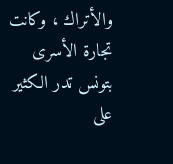والأتراك ، وكانت تجارة الأسرى بتونس تدر الكثير على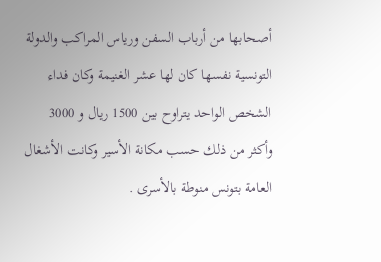أصحابها من أرباب السفن ورياس المراكب والدولة التونسية نفسها كان لها عشر الغنيمة وكان فداء الشخص الواحد يتراوح بين 1500 ريال و 3000 وأكثر من ذلك حسب مكانة الأسير وكانت الأشغال العامة بتونس منوطة بالأسرى .